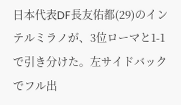日本代表DF長友佑都(29)のインテルミラノが、3位ローマと1-1で引き分けた。左サイドバックでフル出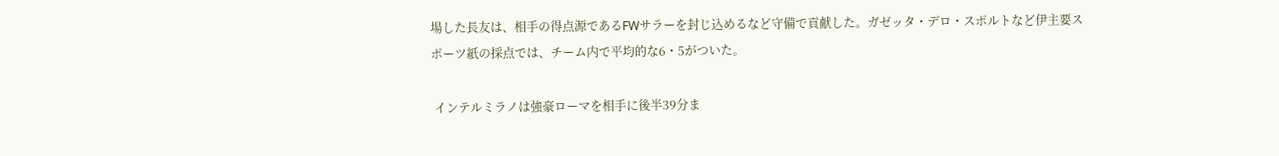場した長友は、相手の得点源であるFWサラーを封じ込めるなど守備で貢献した。ガゼッタ・デロ・スポルトなど伊主要スポーツ紙の採点では、チーム内で平均的な6・5がついた。

 インテルミラノは強豪ローマを相手に後半39分ま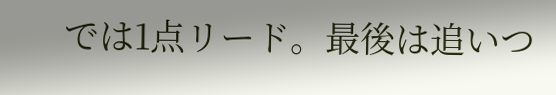では1点リード。最後は追いつ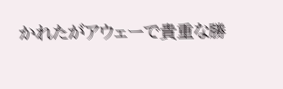かれたがアウェーで貴重な勝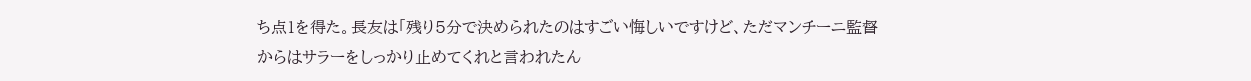ち点1を得た。長友は「残り5分で決められたのはすごい悔しいですけど、ただマンチーニ監督からはサラーをしっかり止めてくれと言われたん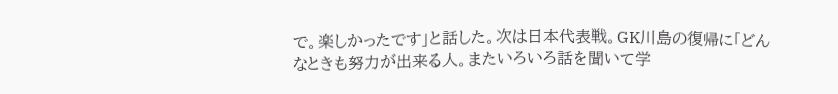で。楽しかったです」と話した。次は日本代表戦。GK川島の復帰に「どんなときも努力が出来る人。またいろいろ話を聞いて学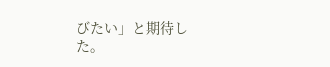びたい」と期待した。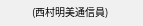(西村明美通信員)